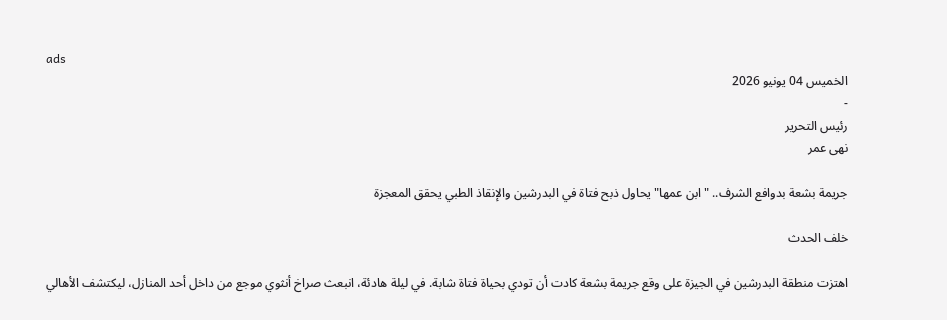ads
الخميس 04 يونيو 2026
-
رئيس التحرير
نهى عمر

جريمة بشعة بدوافع الشرف.. "ابن عمها" يحاول ذبح فتاة في البدرشين والإنقاذ الطبي يحقق المعجزة

خلف الحدث

اهتزت منطقة البدرشين في الجيزة على وقع جريمة بشعة كادت أن تودي بحياة فتاة شابة. في ليلة هادئة، انبعث صراخ أنثوي موجع من داخل أحد المنازل، ليكتشف الأهالي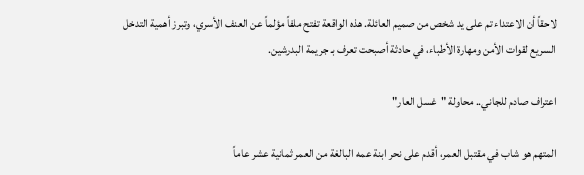لاحقاً أن الاعتداء تم على يد شخص من صميم العائلة. هذه الواقعة تفتح ملفاً مؤلماً عن العنف الأسري، وتبرز أهمية التدخل السريع لقوات الأمن ومهارة الأطباء، في حادثة أصبحت تعرف بـ جريمة البدرشين.

اعتراف صادم للجاني.. محاولة "غسل العار"

المتهم هو شاب في مقتبل العمر، أقدم على نحر ابنة عمه البالغة من العمر ثمانية عشر عاماً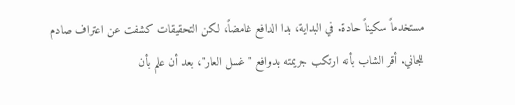مستخدماً سكيناً حادة. في البداية، بدا الدافع غامضاً، لكن التحقيقات كشفت عن اعتراف صادم للجاني. أقر الشاب بأنه ارتكب جريمته بدوافع "غسل العار"، بعد أن علم بأن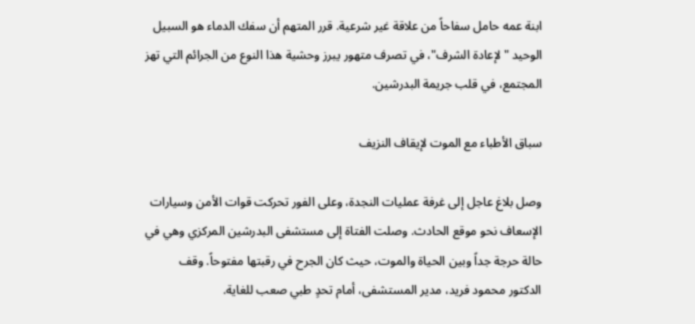ابنة عمه حامل سفاحاً من علاقة غير شرعية. قرر المتهم أن سفك الدماء هو السبيل الوحيد "لإعادة الشرف"، في تصرف متهور يبرز وحشية هذا النوع من الجرائم التي تهز المجتمع، في قلب جريمة البدرشين.

سباق الأطباء مع الموت لإيقاف النزيف

وصل بلاغ عاجل إلى غرفة عمليات النجدة، وعلى الفور تحركت قوات الأمن وسيارات الإسعاف نحو موقع الحادث. وصلت الفتاة إلى مستشفى البدرشين المركزي وهي في حالة حرجة جداً وبين الحياة والموت، حيث كان الجرح في رقبتها مفتوحاً. وقف الدكتور محمود فريد، مدير المستشفى، أمام تحدٍ طبي صعب للغاية.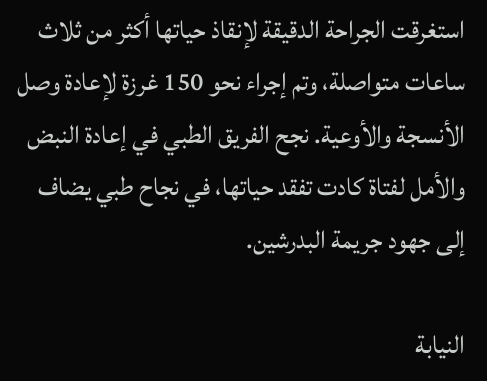استغرقت الجراحة الدقيقة لإنقاذ حياتها أكثر من ثلاث ساعات متواصلة، وتم إجراء نحو 150 غرزة لإعادة وصل الأنسجة والأوعية. نجح الفريق الطبي في إعادة النبض والأمل لفتاة كادت تفقد حياتها، في نجاح طبي يضاف إلى جهود جريمة البدرشين.

النيابة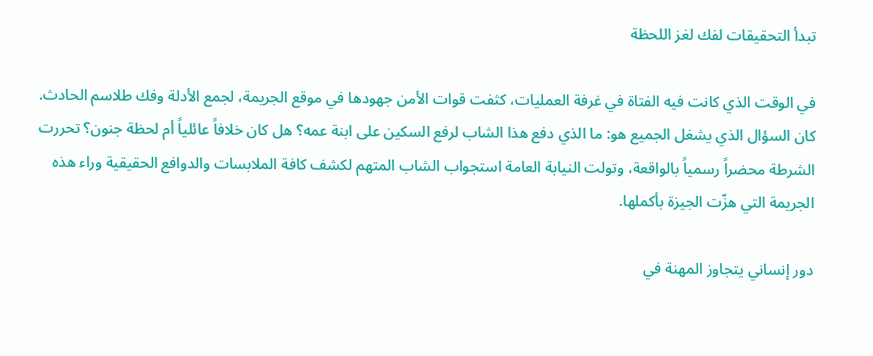تبدأ التحقيقات لفك لغز اللحظة

في الوقت الذي كانت فيه الفتاة في غرفة العمليات، كثفت قوات الأمن جهودها في موقع الجريمة، لجمع الأدلة وفك طلاسم الحادث. كان السؤال الذي يشغل الجميع هو: ما الذي دفع هذا الشاب لرفع السكين على ابنة عمه؟ هل كان خلافاً عائلياً أم لحظة جنون؟ تحررت الشرطة محضراً رسمياً بالواقعة، وتولت النيابة العامة استجواب الشاب المتهم لكشف كافة الملابسات والدوافع الحقيقية وراء هذه الجريمة التي هزّت الجيزة بأكملها.

دور إنساني يتجاوز المهنة في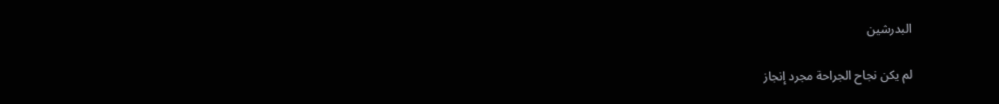البدرشين

لم يكن نجاح الجراحة مجرد إنجاز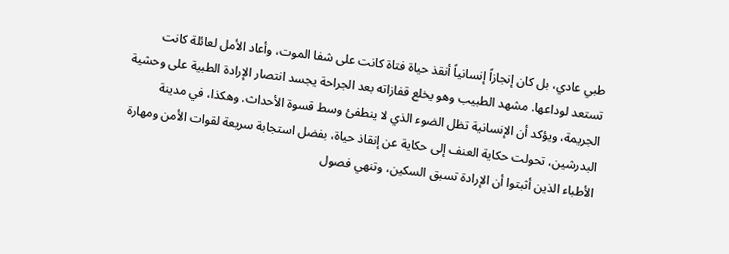طبي عادي، بل كان إنجازاً إنسانياً أنقذ حياة فتاة كانت على شفا الموت، وأعاد الأمل لعائلة كانت تستعد لوداعها. مشهد الطبيب وهو يخلع قفازاته بعد الجراحة يجسد انتصار الإرادة الطبية على وحشية الجريمة، ويؤكد أن الإنسانية تظل الضوء الذي لا ينطفئ وسط قسوة الأحداث. وهكذا، في مدينة البدرشين، تحولت حكاية العنف إلى حكاية عن إنقاذ حياة، بفضل استجابة سريعة لقوات الأمن ومهارة الأطباء الذين أثبتوا أن الإرادة تسبق السكين، وتنهي فصول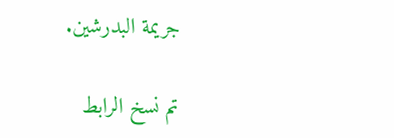جريمة البدرشين.

تم نسخ الرابط